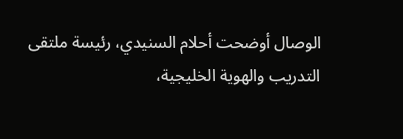الوصال أوضحت أحلام السنيدي، رئيسة ملتقى التدريب والهوية الخليجية،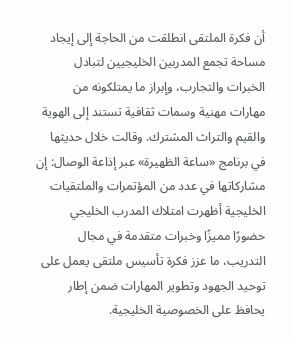أن فكرة الملتقى انطلقت من الحاجة إلى إيجاد مساحة تجمع المدربين الخليجيين لتبادل الخبرات والتجارب، وإبراز ما يمتلكونه من مهارات مهنية وسمات ثقافية تستند إلى الهوية والقيم والتراث المشترك. وقالت خلال حديثها في برنامج «ساعة الظهيرة» عبر إذاعة الوصال: إن مشاركاتها في عدد من المؤتمرات والملتقيات الخليجية أظهرت امتلاك المدرب الخليجي حضورًا مميزًا وخبرات متقدمة في مجال التدريب، ما عزز فكرة تأسيس ملتقى يعمل على توحيد الجهود وتطوير المهارات ضمن إطار يحافظ على الخصوصية الخليجية.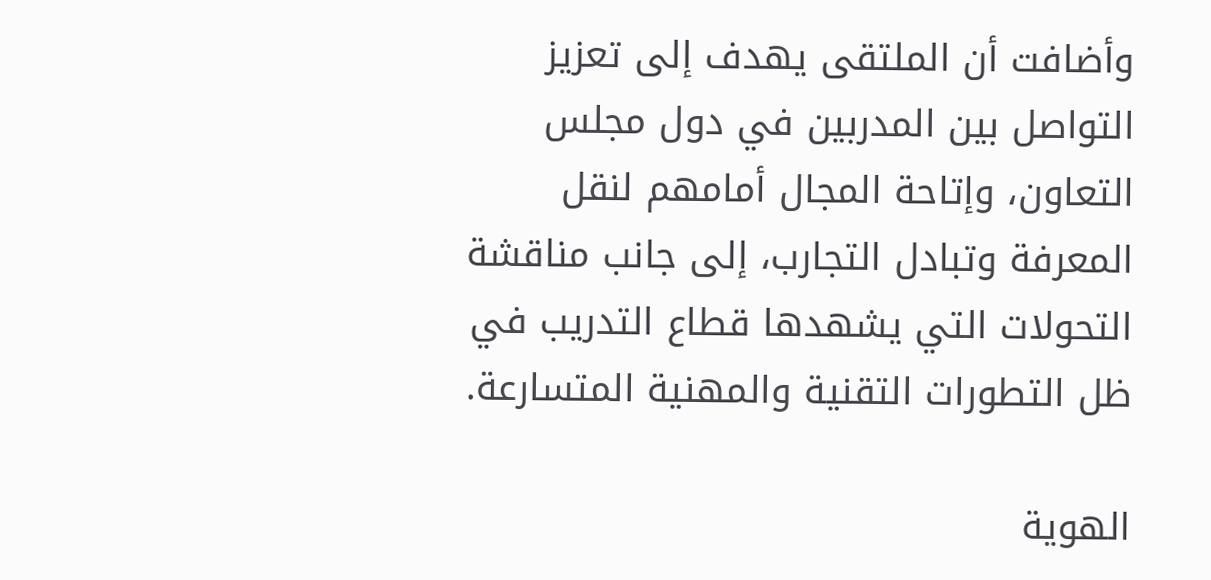وأضافت أن الملتقى يهدف إلى تعزيز التواصل بين المدربين في دول مجلس التعاون، وإتاحة المجال أمامهم لنقل المعرفة وتبادل التجارب، إلى جانب مناقشة التحولات التي يشهدها قطاع التدريب في ظل التطورات التقنية والمهنية المتسارعة.

الهوية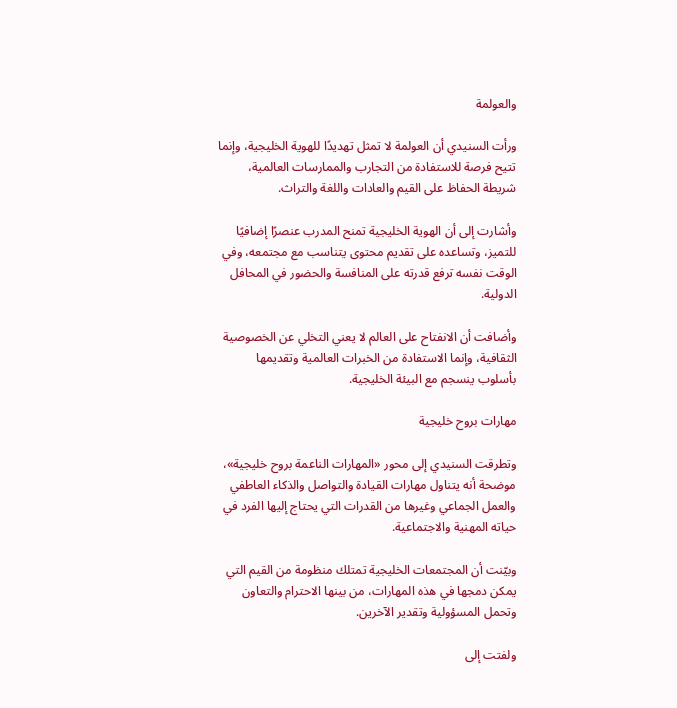والعولمة

ورأت السنيدي أن العولمة لا تمثل تهديدًا للهوية الخليجية، وإنما تتيح فرصة للاستفادة من التجارب والممارسات العالمية، شريطة الحفاظ على القيم والعادات واللغة والتراث.

وأشارت إلى أن الهوية الخليجية تمنح المدرب عنصرًا إضافيًا للتميز، وتساعده على تقديم محتوى يتناسب مع مجتمعه، وفي الوقت نفسه ترفع قدرته على المنافسة والحضور في المحافل الدولية.

وأضافت أن الانفتاح على العالم لا يعني التخلي عن الخصوصية الثقافية، وإنما الاستفادة من الخبرات العالمية وتقديمها بأسلوب ينسجم مع البيئة الخليجية.

مهارات بروح خليجية

وتطرقت السنيدي إلى محور «المهارات الناعمة بروح خليجية»، موضحة أنه يتناول مهارات القيادة والتواصل والذكاء العاطفي والعمل الجماعي وغيرها من القدرات التي يحتاج إليها الفرد في حياته المهنية والاجتماعية.

وبيّنت أن المجتمعات الخليجية تمتلك منظومة من القيم التي يمكن دمجها في هذه المهارات، من بينها الاحترام والتعاون وتحمل المسؤولية وتقدير الآخرين.

ولفتت إلى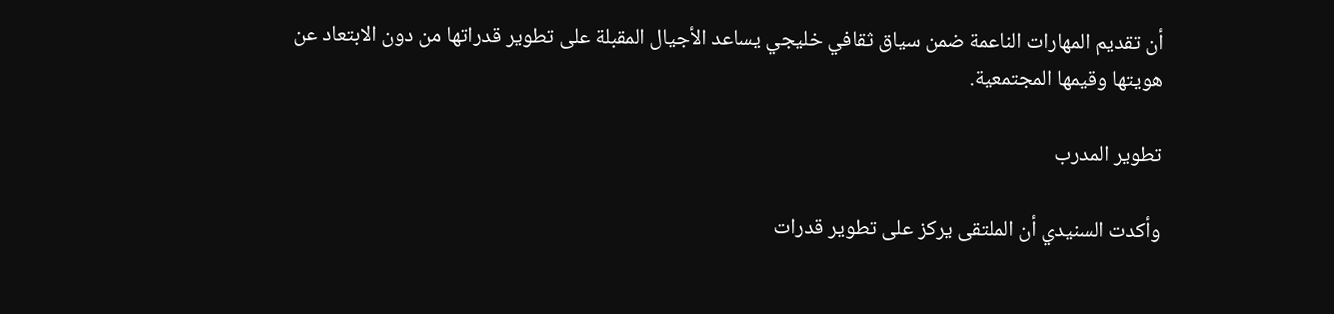أن تقديم المهارات الناعمة ضمن سياق ثقافي خليجي يساعد الأجيال المقبلة على تطوير قدراتها من دون الابتعاد عن هويتها وقيمها المجتمعية.

تطوير المدرب

وأكدت السنيدي أن الملتقى يركز على تطوير قدرات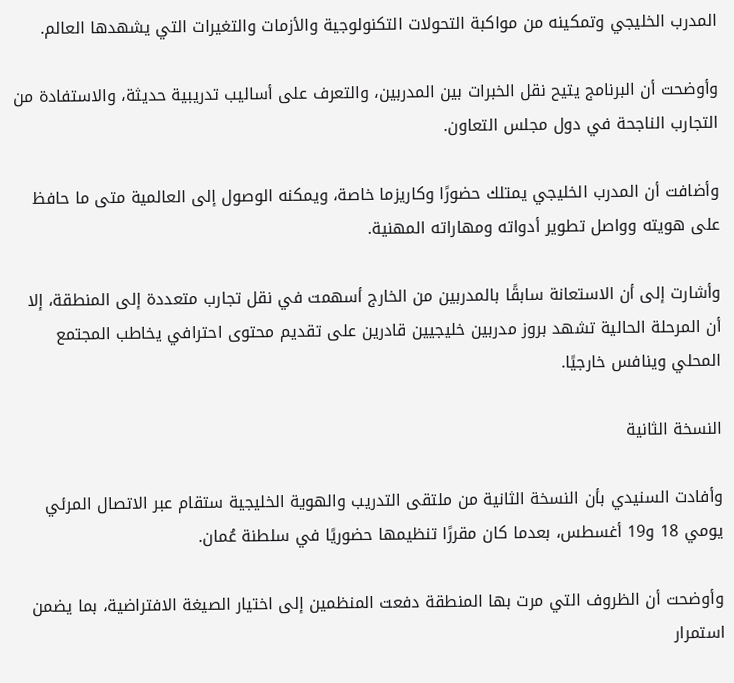المدرب الخليجي وتمكينه من مواكبة التحولات التكنولوجية والأزمات والتغيرات التي يشهدها العالم.

وأوضحت أن البرنامج يتيح نقل الخبرات بين المدربين، والتعرف على أساليب تدريبية حديثة، والاستفادة من التجارب الناجحة في دول مجلس التعاون.

وأضافت أن المدرب الخليجي يمتلك حضورًا وكاريزما خاصة، ويمكنه الوصول إلى العالمية متى ما حافظ على هويته وواصل تطوير أدواته ومهاراته المهنية.

وأشارت إلى أن الاستعانة سابقًا بالمدربين من الخارج أسهمت في نقل تجارب متعددة إلى المنطقة، إلا أن المرحلة الحالية تشهد بروز مدربين خليجيين قادرين على تقديم محتوى احترافي يخاطب المجتمع المحلي وينافس خارجيًا.

النسخة الثانية

وأفادت السنيدي بأن النسخة الثانية من ملتقى التدريب والهوية الخليجية ستقام عبر الاتصال المرئي يومي 18 و19 أغسطس، بعدما كان مقررًا تنظيمها حضوريًا في سلطنة عُمان.

وأوضحت أن الظروف التي مرت بها المنطقة دفعت المنظمين إلى اختيار الصيغة الافتراضية، بما يضمن استمرار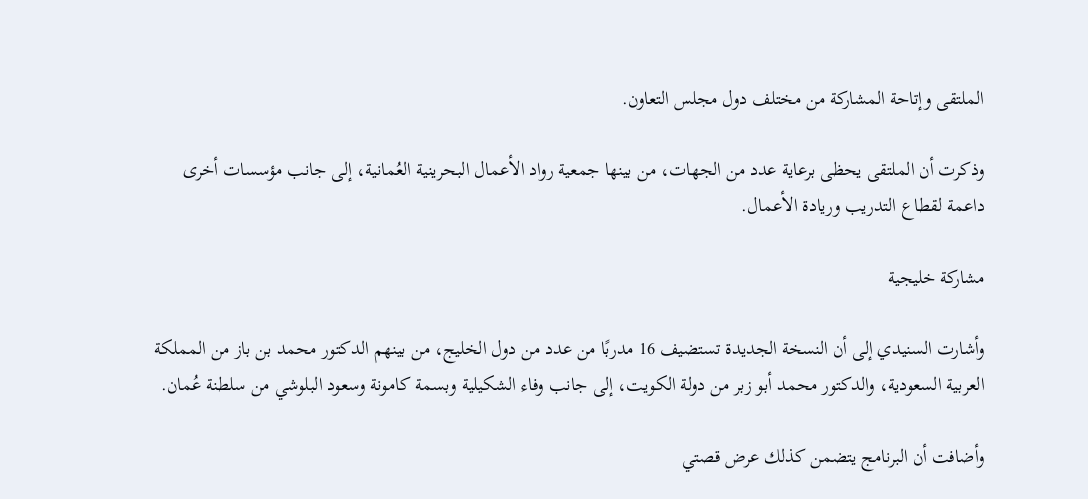الملتقى وإتاحة المشاركة من مختلف دول مجلس التعاون.

وذكرت أن الملتقى يحظى برعاية عدد من الجهات، من بينها جمعية رواد الأعمال البحرينية العُمانية، إلى جانب مؤسسات أخرى داعمة لقطاع التدريب وريادة الأعمال.

مشاركة خليجية

وأشارت السنيدي إلى أن النسخة الجديدة تستضيف 16 مدربًا من عدد من دول الخليج، من بينهم الدكتور محمد بن باز من المملكة العربية السعودية، والدكتور محمد أبو زبر من دولة الكويت، إلى جانب وفاء الشكيلية وبسمة كامونة وسعود البلوشي من سلطنة عُمان.

وأضافت أن البرنامج يتضمن كذلك عرض قصتي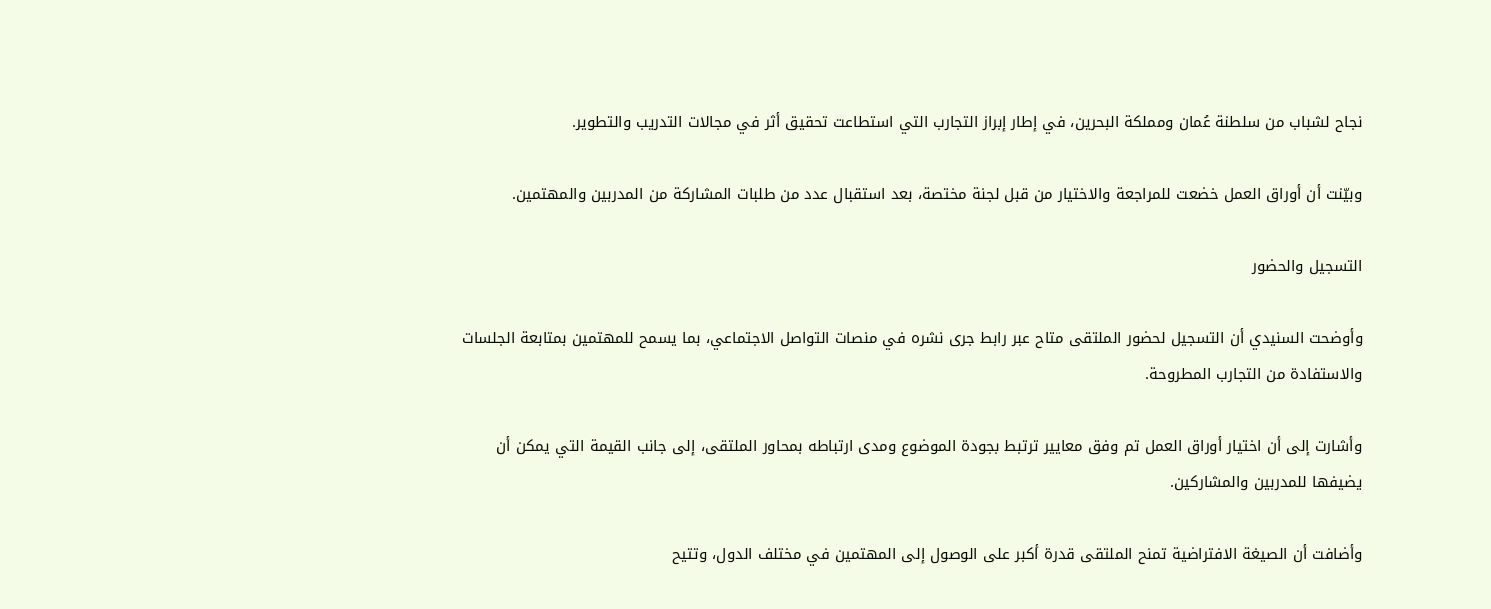نجاح لشباب من سلطنة عُمان ومملكة البحرين، في إطار إبراز التجارب التي استطاعت تحقيق أثر في مجالات التدريب والتطوير.

وبيّنت أن أوراق العمل خضعت للمراجعة والاختيار من قبل لجنة مختصة، بعد استقبال عدد من طلبات المشاركة من المدربين والمهتمين.

التسجيل والحضور

وأوضحت السنيدي أن التسجيل لحضور الملتقى متاح عبر رابط جرى نشره في منصات التواصل الاجتماعي، بما يسمح للمهتمين بمتابعة الجلسات والاستفادة من التجارب المطروحة.

وأشارت إلى أن اختيار أوراق العمل تم وفق معايير ترتبط بجودة الموضوع ومدى ارتباطه بمحاور الملتقى، إلى جانب القيمة التي يمكن أن يضيفها للمدربين والمشاركين.

وأضافت أن الصيغة الافتراضية تمنح الملتقى قدرة أكبر على الوصول إلى المهتمين في مختلف الدول، وتتيح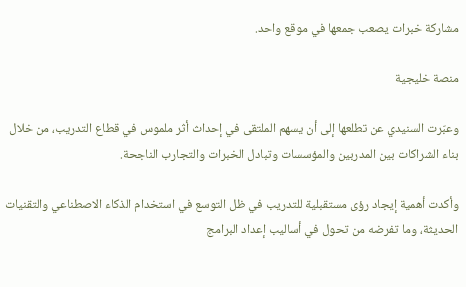مشاركة خبرات يصعب جمعها في موقع واحد.

منصة خليجية

وعبّرت السنيدي عن تطلعها إلى أن يسهم الملتقى في إحداث أثر ملموس في قطاع التدريب، من خلال بناء الشراكات بين المدربين والمؤسسات وتبادل الخبرات والتجارب الناجحة.

وأكدت أهمية إيجاد رؤى مستقبلية للتدريب في ظل التوسع في استخدام الذكاء الاصطناعي والتقنيات الحديثة، وما تفرضه من تحول في أساليب إعداد البرامج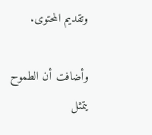وتقديم المحتوى.

وأضافت أن الطموح يتمثل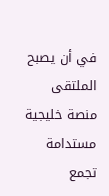في أن يصبح الملتقى منصة خليجية مستدامة تجمع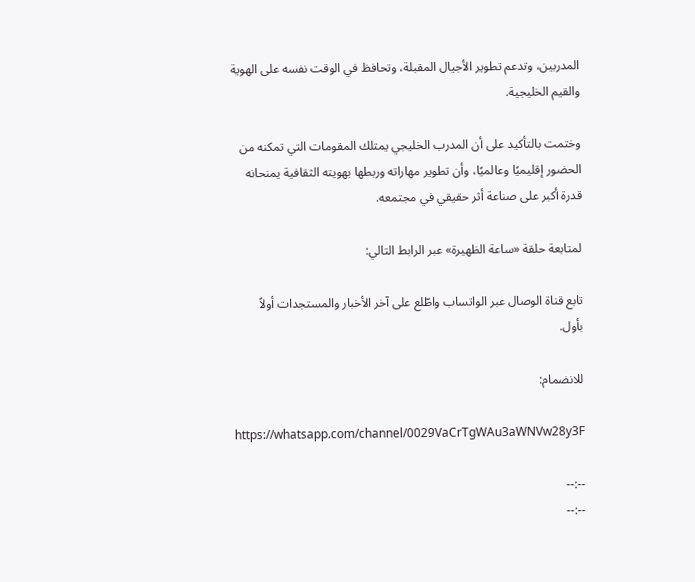المدربين، وتدعم تطوير الأجيال المقبلة، وتحافظ في الوقت نفسه على الهوية والقيم الخليجية.

وختمت بالتأكيد على أن المدرب الخليجي يمتلك المقومات التي تمكنه من الحضور إقليميًا وعالميًا، وأن تطوير مهاراته وربطها بهويته الثقافية يمنحانه قدرة أكبر على صناعة أثر حقيقي في مجتمعه.

لمتابعة حلقة «ساعة الظهيرة» عبر الرابط التالي:

تابع قناة الوصال عبر الواتساب واطّلع على آخر الأخبار والمستجدات أولاً بأول.

للانضمام:

https://whatsapp.com/channel/0029VaCrTgWAu3aWNVw28y3F

--:--
--:--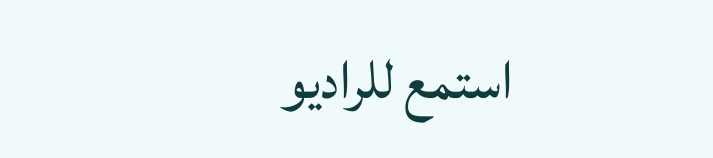استمع للراديو